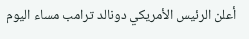أعلن الرئيس الأمريكي دونالد ترامب مساء اليوم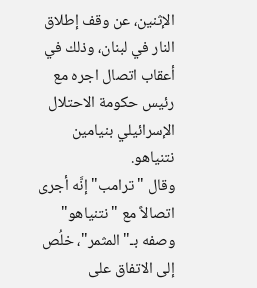الإثنين، عن وقف إطلاق النار في لبنان، وذلك في أعقاب اتصال اجره مع رئيس حكومة الاحتلال الإسرائيلي بنيامين نتنياهو.
وقال "ترامب" إنَّه أجرى اتصالاً مع "نتنياهو" وصفه بـ"المثمر"، خلُص إلى الاتفاق على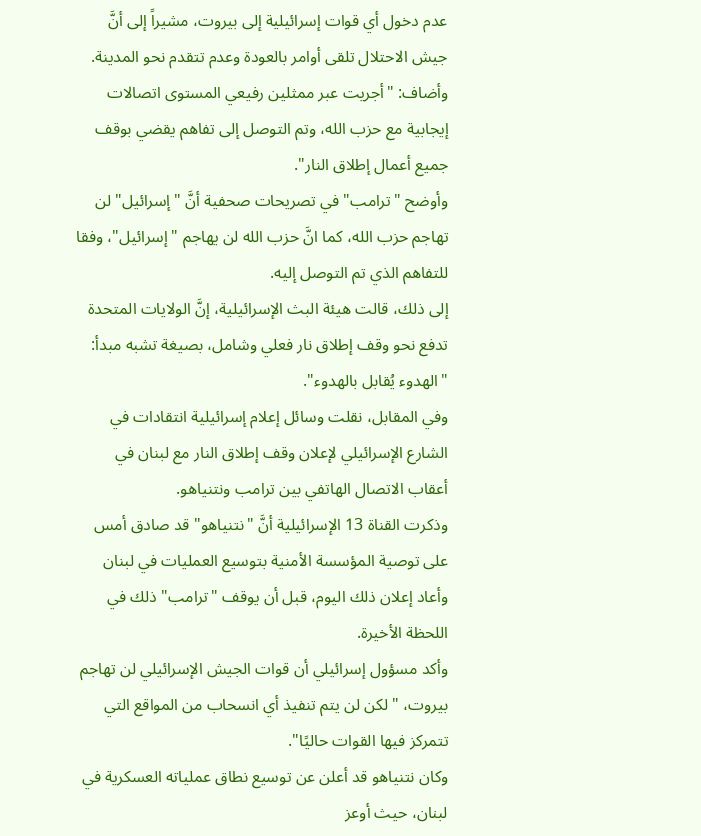عدم دخول أي قوات إسرائيلية إلى بيروت، مشيراً إلى أنَّ جيش الاحتلال تلقى أوامر بالعودة وعدم تتقدم نحو المدينة.
وأضاف: "أجريت عبر ممثلين رفيعي المستوى اتصالات إيجابية مع حزب الله، وتم التوصل إلى تفاهم يقضي بوقف جميع أعمال إطلاق النار".
وأوضح "ترامب" في تصريحات صحفية أنَّ "إسرائيل" لن تهاجم حزب الله، كما انَّ حزب الله لن يهاجم "إسرائيل"، وفقا للتفاهم الذي تم التوصل إليه.
إلى ذلك، قالت هيئة البث الإسرائيلية، إنَّ الولايات المتحدة تدفع نحو وقف إطلاق نار فعلي وشامل، بصيغة تشبه مبدأ: "الهدوء يُقابل بالهدوء".
وفي المقابل، نقلت وسائل إعلام إسرائيلية انتقادات في الشارع الإسرائيلي لإعلان وقف إطلاق النار مع لبنان في أعقاب الاتصال الهاتفي بين ترامب ونتنياهو.
وذكرت القناة 13 الإسرائيلية أنَّ "نتنياهو" قد صادق أمس على توصية المؤسسة الأمنية بتوسيع العمليات في لبنان وأعاد إعلان ذلك اليوم، قبل أن يوقف "ترامب" ذلك في اللحظة الأخيرة.
وأكد مسؤول إسرائيلي أن قوات الجيش الإسرائيلي لن تهاجم بيروت، "لكن لن يتم تنفيذ أي انسحاب من المواقع التي تتمركز فيها القوات حاليًا".
وكان نتنياهو قد أعلن عن توسيع نطاق عملياته العسكرية في لبنان، حيث أوعز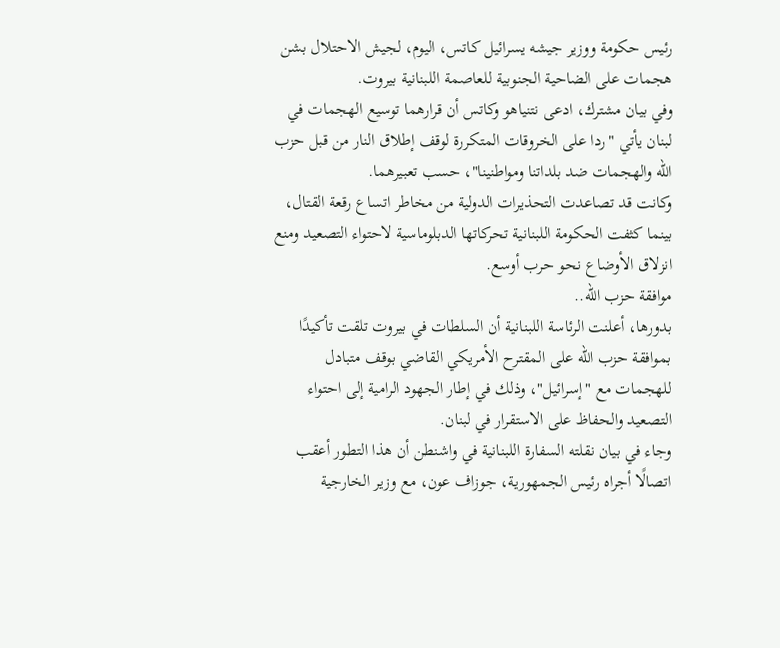رئيس حكومة ووزير جيشه يسرائيل كاتس، اليوم، لجيش الاحتلال بشن هجمات على الضاحية الجنوبية للعاصمة اللبنانية بيروت.
وفي بيان مشترك، ادعى نتنياهو وكاتس أن قرارهما توسيع الهجمات في لبنان يأتي "ردا على الخروقات المتكررة لوقف إطلاق النار من قبل حزب الله والهجمات ضد بلداتنا ومواطنينا"، حسب تعبيرهما.
وكانت قد تصاعدت التحذيرات الدولية من مخاطر اتساع رقعة القتال، بينما كثفت الحكومة اللبنانية تحركاتها الدبلوماسية لاحتواء التصعيد ومنع انزلاق الأوضاع نحو حرب أوسع.
موافقة حزب الله..
بدورها، أعلنت الرئاسة اللبنانية أن السلطات في بيروت تلقت تأكيدًا بموافقة حزب الله على المقترح الأمريكي القاضي بوقف متبادل للهجمات مع "إسرائيل"، وذلك في إطار الجهود الرامية إلى احتواء التصعيد والحفاظ على الاستقرار في لبنان.
وجاء في بيان نقلته السفارة اللبنانية في واشنطن أن هذا التطور أعقب اتصالًا أجراه رئيس الجمهورية، جوزاف عون، مع وزير الخارجية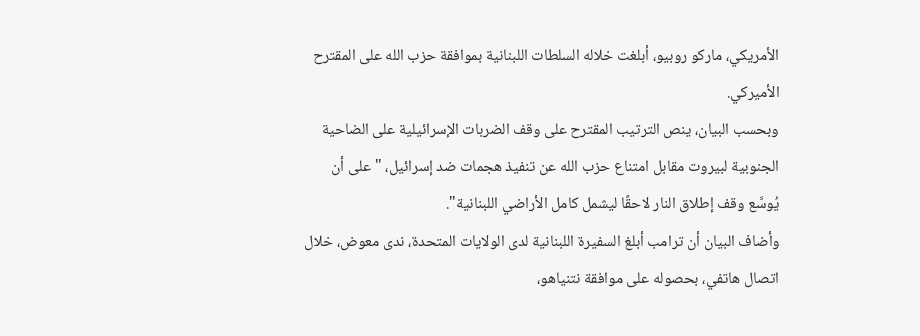الأمريكي، ماركو روبيو، أبلغت خلاله السلطات اللبنانية بموافقة حزب الله على المقترح الأميركي.
وبحسب البيان، ينص الترتيب المقترح على وقف الضربات الإسرائيلية على الضاحية الجنوبية لبيروت مقابل امتناع حزب الله عن تنفيذ هجمات ضد إسرائيل، "على أن يُوسَّع وقف إطلاق النار لاحقًا ليشمل كامل الأراضي اللبنانية".
وأضاف البيان أن ترامب أبلغ السفيرة اللبنانية لدى الولايات المتحدة، ندى معوض، خلال اتصال هاتفي، بحصوله على موافقة نتنياهو،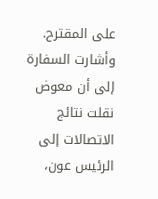على المقترح.
وأشارت السفارة إلى أن معوض نقلت نتائج الاتصالات إلى الرئيس عون،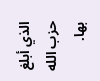الذي أبلغ حزب الله بها.